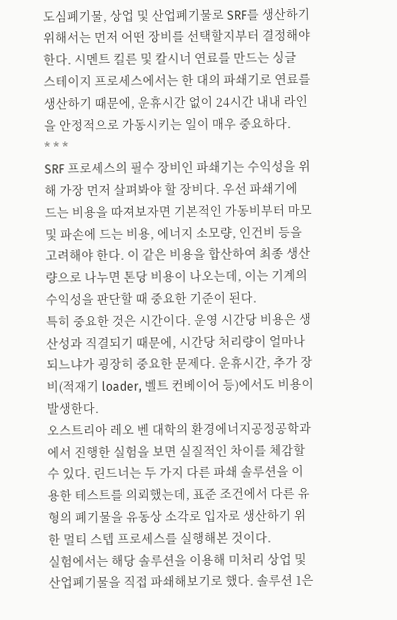도심폐기물, 상업 및 산업폐기물로 SRF를 생산하기 위해서는 먼저 어떤 장비를 선택할지부터 결정해야 한다. 시멘트 킬른 및 칼시너 연료를 만드는 싱글 스테이지 프로세스에서는 한 대의 파쇄기로 연료를 생산하기 때문에, 운휴시간 없이 24시간 내내 라인을 안정적으로 가동시키는 일이 매우 중요하다.
* * *
SRF 프로세스의 필수 장비인 파쇄기는 수익성을 위해 가장 먼저 살펴봐야 할 장비다. 우선 파쇄기에 드는 비용을 따져보자면 기본적인 가동비부터 마모 및 파손에 드는 비용, 에너지 소모량, 인건비 등을 고려해야 한다. 이 같은 비용을 합산하여 최종 생산량으로 나누면 톤당 비용이 나오는데, 이는 기계의 수익성을 판단할 때 중요한 기준이 된다.
특히 중요한 것은 시간이다. 운영 시간당 비용은 생산성과 직결되기 때문에, 시간당 처리량이 얼마나 되느냐가 굉장히 중요한 문제다. 운휴시간, 추가 장비(적재기 loader, 벨트 컨베이어 등)에서도 비용이 발생한다.
오스트리아 레오 벤 대학의 환경에너지공정공학과에서 진행한 실험을 보면 실질적인 차이를 체감할 수 있다. 린드너는 두 가지 다른 파쇄 솔루션을 이용한 테스트를 의뢰했는데, 표준 조건에서 다른 유형의 폐기물을 유동상 소각로 입자로 생산하기 위한 멀티 스텝 프로세스를 실행해본 것이다.
실험에서는 해당 솔루션을 이용해 미처리 상업 및 산업폐기물을 직접 파쇄해보기로 했다. 솔루션 1은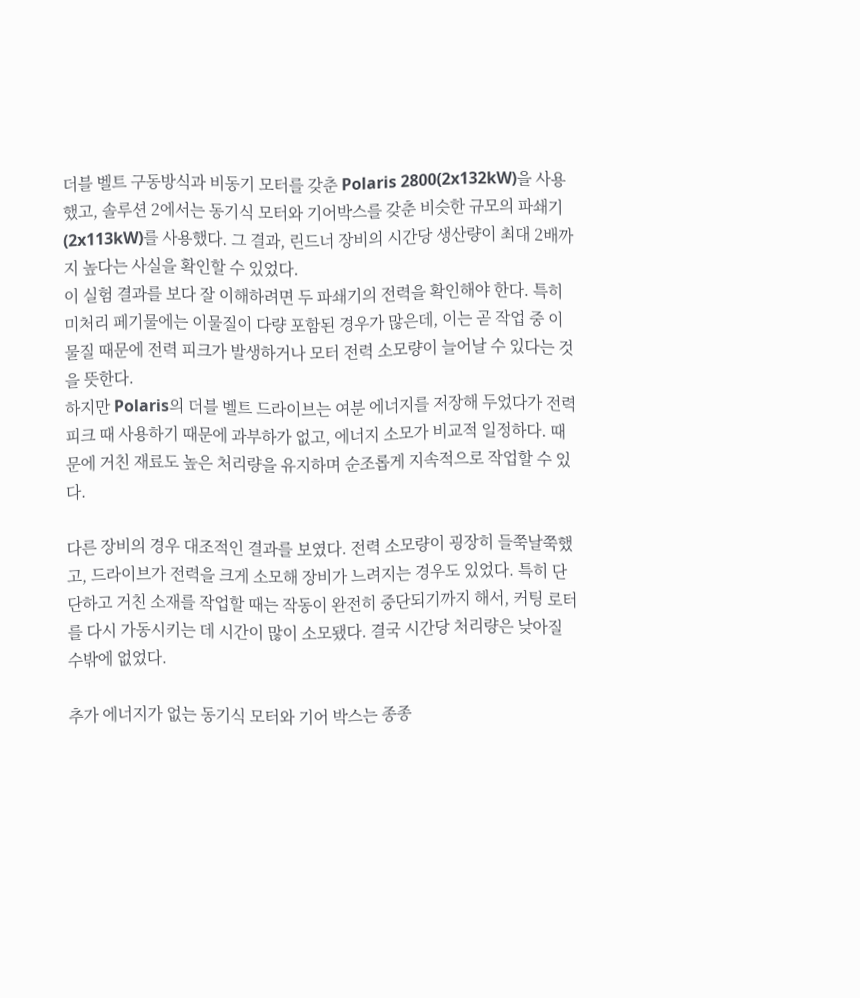더블 벨트 구동방식과 비동기 모터를 갖춘 Polaris 2800(2x132kW)을 사용했고, 솔루션 2에서는 동기식 모터와 기어박스를 갖춘 비슷한 규모의 파쇄기(2x113kW)를 사용했다. 그 결과, 린드너 장비의 시간당 생산량이 최대 2배까지 높다는 사실을 확인할 수 있었다.
이 실험 결과를 보다 잘 이해하려면 두 파쇄기의 전력을 확인해야 한다. 특히 미처리 페기물에는 이물질이 다량 포함된 경우가 많은데, 이는 곧 작업 중 이물질 때문에 전력 피크가 발생하거나 모터 전력 소모량이 늘어날 수 있다는 것을 뜻한다.
하지만 Polaris의 더블 벨트 드라이브는 여분 에너지를 저장해 두었다가 전력 피크 때 사용하기 때문에 과부하가 없고, 에너지 소모가 비교적 일정하다. 때문에 거친 재료도 높은 처리량을 유지하며 순조롭게 지속적으로 작업할 수 있다.

다른 장비의 경우 대조적인 결과를 보였다. 전력 소모량이 굉장히 들쭉날쭉했고, 드라이브가 전력을 크게 소모해 장비가 느려지는 경우도 있었다. 특히 단단하고 거친 소재를 작업할 때는 작동이 완전히 중단되기까지 해서, 커팅 로터를 다시 가동시키는 데 시간이 많이 소모됐다. 결국 시간당 처리량은 낮아질 수밖에 없었다.

추가 에너지가 없는 동기식 모터와 기어 박스는 종종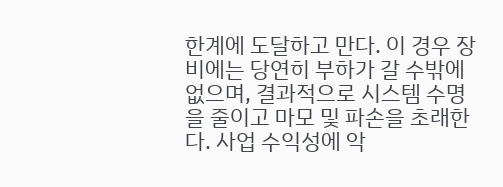한계에 도달하고 만다. 이 경우 장비에는 당연히 부하가 갈 수밖에 없으며, 결과적으로 시스템 수명을 줄이고 마모 및 파손을 초래한다. 사업 수익성에 악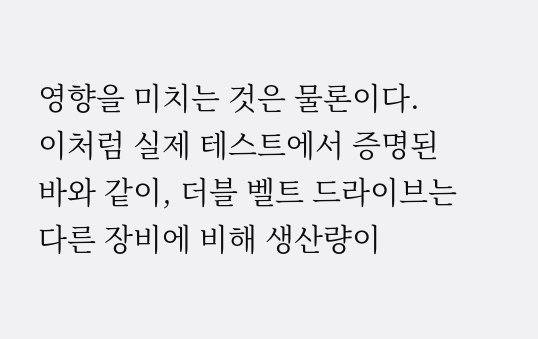영향을 미치는 것은 물론이다.
이처럼 실제 테스트에서 증명된 바와 같이, 더블 벨트 드라이브는 다른 장비에 비해 생산량이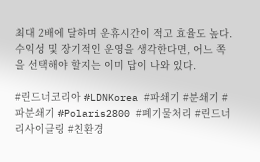최대 2배에 달하며 운휴시간이 적고 효율도 높다. 수익성 및 장기적인 운영을 생각한다면, 어느 쪽을 선택해야 할지는 이미 답이 나와 있다.

#린드너코리아 #LDNKorea #파쇄기 #분쇄기 #파분쇄기 #Polaris2800 #폐기물처리 #린드너리사이클링 #친환경